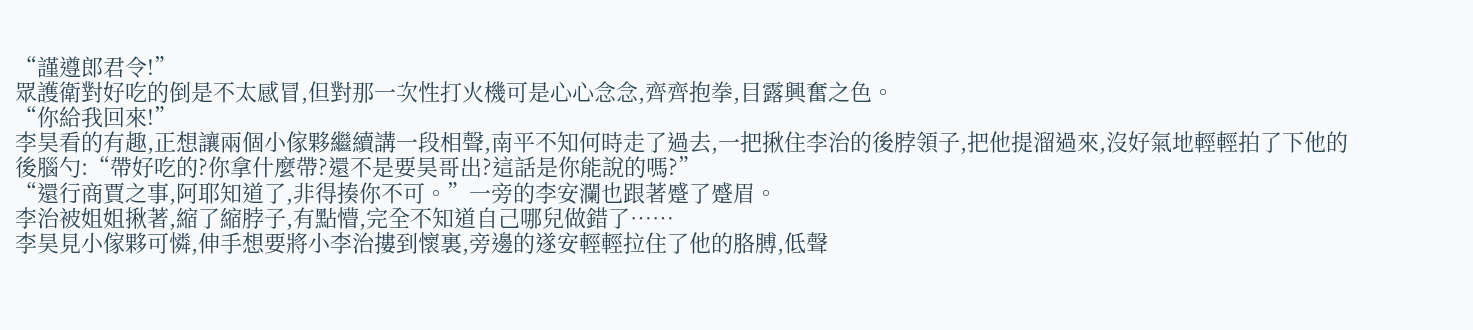“謹遵郎君令!”
眾護衛對好吃的倒是不太感冒,但對那一次性打火機可是心心念念,齊齊抱拳,目露興奮之色。
“你給我回來!”
李昊看的有趣,正想讓兩個小傢夥繼續講一段相聲,南平不知何時走了過去,一把揪住李治的後脖領子,把他提溜過來,沒好氣地輕輕拍了下他的後腦勺:“帶好吃的?你拿什麼帶?還不是要昊哥出?這話是你能說的嗎?”
“還行商賈之事,阿耶知道了,非得揍你不可。”一旁的李安瀾也跟著蹙了蹙眉。
李治被姐姐揪著,縮了縮脖子,有點懵,完全不知道自己哪兒做錯了……
李昊見小傢夥可憐,伸手想要將小李治摟到懷裏,旁邊的遂安輕輕拉住了他的胳膊,低聲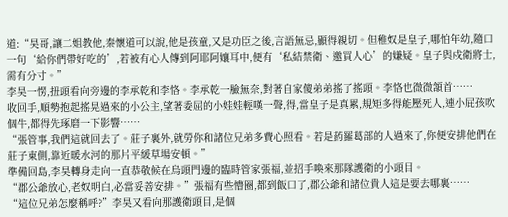道:“昊哥,讓二姐教他,秦懷道可以說,他是孩童,又是功臣之後,言語無忌,顯得親切。但稚奴是皇子,哪怕年幼,隨口一句‘給你們帶好吃的’,若被有心人傳到阿耶阿孃耳中,便有‘私結禁衛、邀買人心’的嫌疑。皇子與戍衛將士,需有分寸。”
李昊一愣,扭頭看向旁邊的李承乾和李恪。李承乾一臉無奈,對著自家傻弟弟搖了搖頭。李恪也微微頷首……
收回手,順勢抱起搖晃過來的小公主,望著委屈的小娃娃輕嘆一聲,得,當皇子是真累,規矩多得能壓死人,連小屁孩吹個牛,都得先琢磨一下影響……
“張管事,我們這就回去了。莊子裏外,就勞你和諸位兄弟多費心照看。若是葯羅葛部的人過來了,你便安排他們在莊子東側,靠近暖水河的那片平緩草場安頓。”
準備回島,李昊轉身走向一直恭敬候在烏頭門邊的臨時管家張福,並招手喚來那隊護衛的小頭目。
“郡公爺放心,老奴明白,必當妥善安排。”張福有些懵圈,都到飯口了,郡公爺和諸位貴人這是要去哪裏……
“這位兄弟怎麼稱呼?”李昊又看向那護衛頭目,是個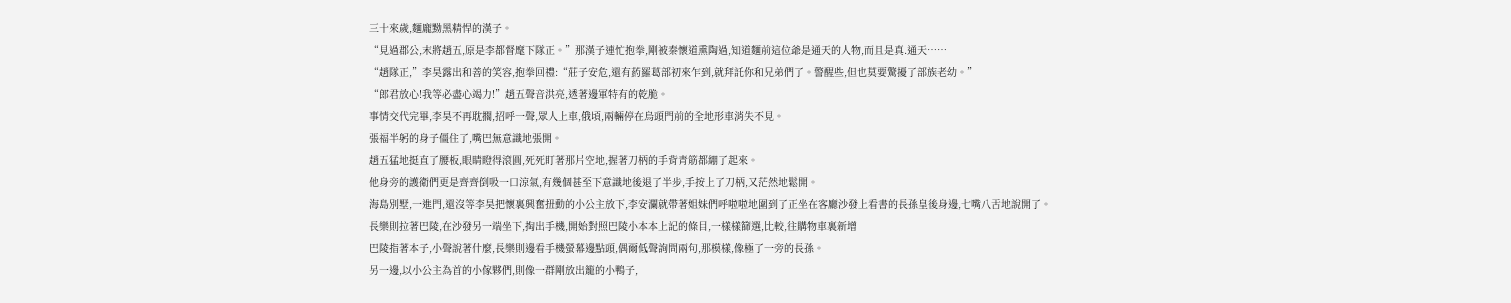三十來歲,麵龐黝黑精悍的漢子。
“見過郡公,末將趙五,原是李都督麾下隊正。”那漢子連忙抱拳,剛被秦懷道熏陶過,知道麵前這位爺是通天的人物,而且是真.通天……
“趙隊正,”李昊露出和善的笑容,抱拳回禮:“莊子安危,還有葯羅葛部初來乍到,就拜託你和兄弟們了。警醒些,但也莫要驚擾了部族老幼。”
“郎君放心!我等必盡心竭力!”趙五聲音洪亮,透著邊軍特有的乾脆。
事情交代完畢,李昊不再耽擱,招呼一聲,眾人上車,俄頃,兩輛停在烏頭門前的全地形車消失不見。
張福半躬的身子僵住了,嘴巴無意識地張開。
趙五猛地挺直了腰板,眼睛瞪得滾圓,死死盯著那片空地,握著刀柄的手背青筋都綳了起來。
他身旁的護衛們更是齊齊倒吸一口涼氣,有幾個甚至下意識地後退了半步,手按上了刀柄,又茫然地鬆開。
海島別墅,一進門,還沒等李昊把懷裏興奮扭動的小公主放下,李安瀾就帶著姐妹們呼啦啦地圍到了正坐在客廳沙發上看書的長孫皇後身邊,七嘴八舌地說開了。
長樂則拉著巴陵,在沙發另一端坐下,掏出手機,開始對照巴陵小本本上記的條目,一樣樣篩選,比較,往購物車裏新增
巴陵指著本子,小聲說著什麼,長樂則邊看手機螢幕邊點頭,偶爾低聲詢問兩句,那模樣,像極了一旁的長孫。
另一邊,以小公主為首的小傢夥們,則像一群剛放出籠的小鴨子,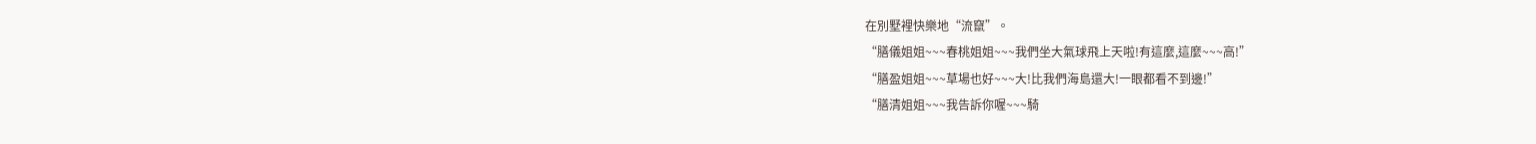在別墅裡快樂地“流竄”。
“膳儀姐姐~~~春桃姐姐~~~我們坐大氣球飛上天啦!有這麼,這麼~~~高!”
“膳盈姐姐~~~草場也好~~~大!比我們海島還大!一眼都看不到邊!”
“膳清姐姐~~~我告訴你喔~~~騎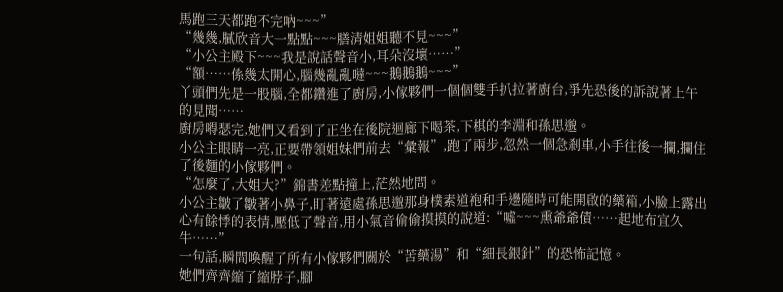馬跑三天都跑不完吶~~~”
“幾幾,膩欣音大一點點~~~膳清姐姐聽不見~~~”
“小公主殿下~~~我是說話聲音小,耳朵沒壞……”
“額……係幾太開心,腦幾亂亂噠~~~鵝鵝鵝~~~”
丫頭們先是一股腦,全都鑽進了廚房,小傢夥們一個個雙手扒拉著廚台,爭先恐後的訴說著上午的見聞……
廚房嘚瑟完,她們又看到了正坐在後院迴廊下喝茶,下棋的李淵和孫思邈。
小公主眼睛一亮,正要帶領姐妹們前去“彙報”,跑了兩步,忽然一個急剎車,小手往後一攔,攔住了後麵的小傢夥們。
“怎麼了,大姐大?”錦書差點撞上,茫然地問。
小公主皺了皺著小鼻子,盯著遠處孫思邈那身樸素道袍和手邊隨時可能開啟的藥箱,小臉上露出心有餘悸的表情,壓低了聲音,用小氣音偷偷摸摸的說道:“噓~~~熏爺爺債……起地布宜久牛……”
一句話,瞬間喚醒了所有小傢夥們關於“苦藥湯”和“細長銀針”的恐怖記憶。
她們齊齊縮了縮脖子,腳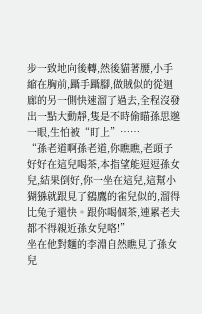步一致地向後轉,然後貓著腰,小手縮在胸前,躡手躡腳,做賊似的從迴廊的另一側快速溜了過去,全程沒發出一點大動靜,隻是不時偷瞄孫思邈一眼,生怕被“盯上”……
“孫老道啊孫老道,你瞧瞧,老頭子好好在這兒喝茶,本指望能逗逗孫女兒,結果倒好,你一坐在這兒,這幫小猢猻就跟見了鷂鷹的雀兒似的,溜得比兔子還快。跟你喝個茶,連累老夫都不得親近孫女兒咯!”
坐在他對麵的李淵自然瞧見了孫女兒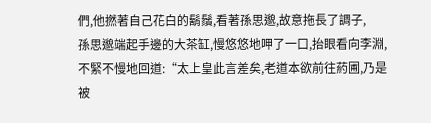們,他撚著自己花白的鬍鬚,看著孫思邈,故意拖長了調子,
孫思邈端起手邊的大茶缸,慢悠悠地呷了一口,抬眼看向李淵,不緊不慢地回道:“太上皇此言差矣,老道本欲前往葯圃,乃是被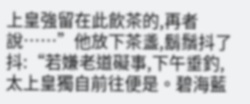上皇強留在此飲茶的,再者說……”他放下茶盞,鬍鬚抖了抖:“若嫌老道礙事,下午垂釣,太上皇獨自前往便是。碧海藍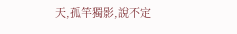天,孤竿獨影,說不定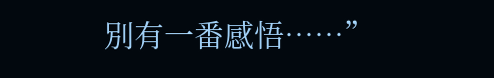別有一番感悟……”